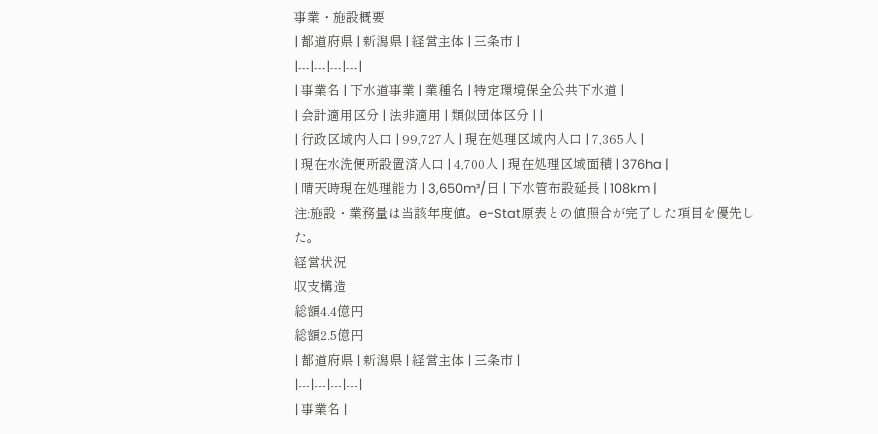事業・施設概要
| 都道府県 | 新潟県 | 経営主体 | 三条市 |
|---|---|---|---|
| 事業名 | 下水道事業 | 業種名 | 特定環境保全公共下水道 |
| 会計適用区分 | 法非適用 | 類似団体区分 | |
| 行政区域内人口 | 99,727人 | 現在処理区域内人口 | 7,365人 |
| 現在水洗便所設置済人口 | 4,700人 | 現在処理区域面積 | 376ha |
| 晴天時現在処理能力 | 3,650m³/日 | 下水管布設延長 | 108km |
注:施設・業務量は当該年度値。e-Stat原表との値照合が完了した項目を優先した。
経営状況
収支構造
総額4.4億円
総額2.5億円
| 都道府県 | 新潟県 | 経営主体 | 三条市 |
|---|---|---|---|
| 事業名 |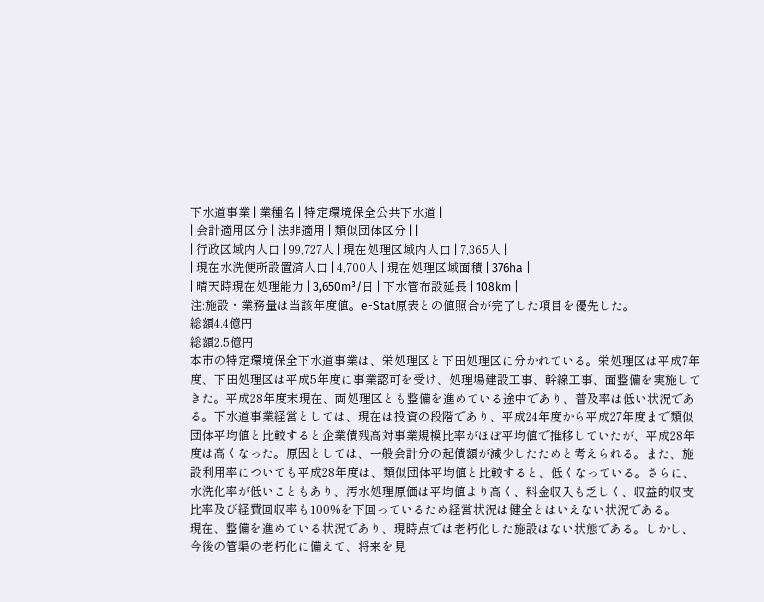下水道事業 | 業種名 | 特定環境保全公共下水道 |
| 会計適用区分 | 法非適用 | 類似団体区分 | |
| 行政区域内人口 | 99,727人 | 現在処理区域内人口 | 7,365人 |
| 現在水洗便所設置済人口 | 4,700人 | 現在処理区域面積 | 376ha |
| 晴天時現在処理能力 | 3,650m³/日 | 下水管布設延長 | 108km |
注:施設・業務量は当該年度値。e-Stat原表との値照合が完了した項目を優先した。
総額4.4億円
総額2.5億円
本市の特定環境保全下水道事業は、栄処理区と下田処理区に分かれている。栄処理区は平成7年度、下田処理区は平成5年度に事業認可を受け、処理場建設工事、幹線工事、面整備を実施してきた。平成28年度末現在、両処理区とも整備を進めている途中であり、普及率は低い状況である。下水道事業経営としては、現在は投資の段階であり、平成24年度から平成27年度まで類似団体平均値と比較すると企業債残高対事業規模比率がほぼ平均値で推移していたが、平成28年度は高くなった。原因としては、一般会計分の起債額が減少したためと考えられる。また、施設利用率についても平成28年度は、類似団体平均値と比較すると、低くなっている。さらに、水洗化率が低いこともあり、汚水処理原価は平均値より高く、料金収入も乏しく、収益的収支比率及び経費回収率も100%を下回っているため経営状況は健全とはいえない状況である。
現在、整備を進めている状況であり、現時点では老朽化した施設はない状態である。しかし、今後の管渠の老朽化に備えて、将来を見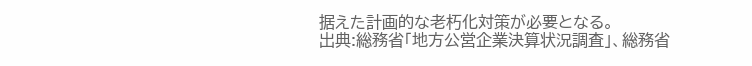据えた計画的な老朽化対策が必要となる。
出典:総務省「地方公営企業決算状況調査」、総務省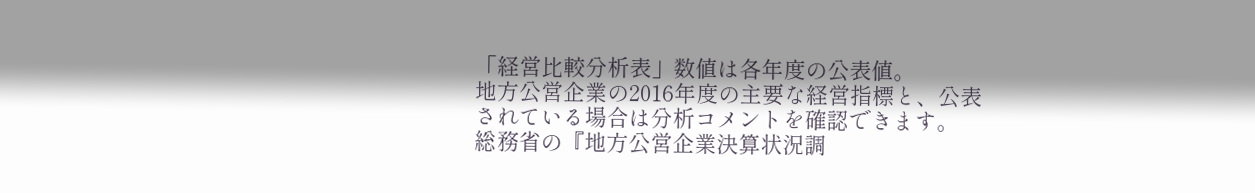「経営比較分析表」数値は各年度の公表値。
地方公営企業の2016年度の主要な経営指標と、公表されている場合は分析コメントを確認できます。
総務省の『地方公営企業決算状況調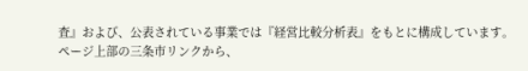査』および、公表されている事業では『経営比較分析表』をもとに構成しています。
ページ上部の三条市リンクから、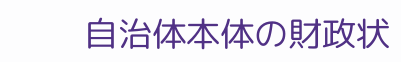自治体本体の財政状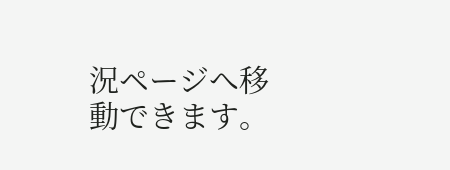況ページへ移動できます。